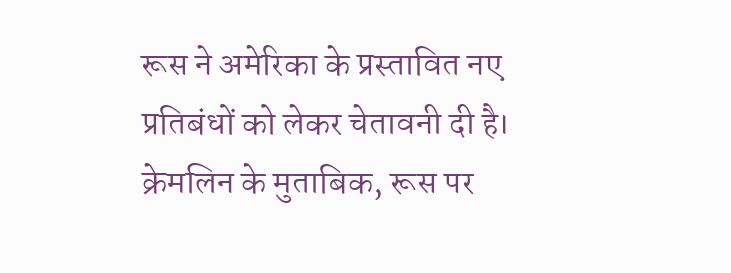रूस ने अमेरिका के प्रस्तावित नए प्रतिबंधों को लेकर चेतावनी दी है। क्रेमलिन के मुताबिक, रूस पर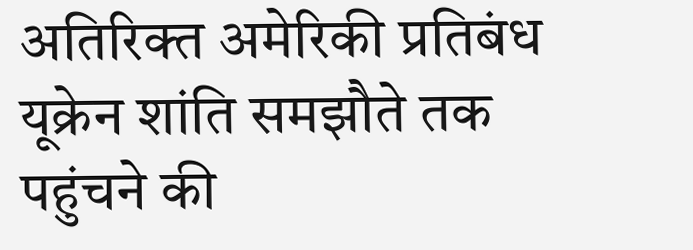अतिरिक्त अमेरिकी प्रतिबंध यूक्रेन शांति समझौते तक पहुंचने की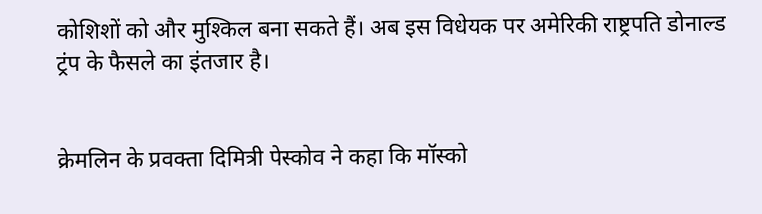कोशिशों को और मुश्किल बना सकते हैं। अब इस विधेयक पर अमेरिकी राष्ट्रपति डोनाल्ड ट्रंप के फैसले का इंतजार है।


क्रेमलिन के प्रवक्ता दिमित्री पेस्कोव ने कहा कि मॉस्को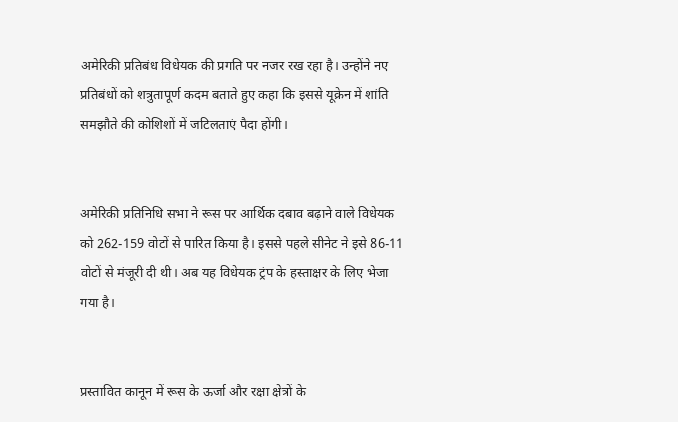अमेरिकी प्रतिबंध विधेयक की प्रगति पर नजर रख रहा है। उन्होंने नए प्रतिबंधों को शत्रुतापूर्ण कदम बताते हुए कहा कि इससे यूक्रेन में शांति समझौते की कोशिशों में जटिलताएं पैदा होंगी।


अमेरिकी प्रतिनिधि सभा ने रूस पर आर्थिक दबाव बढ़ाने वाले विधेयक को 262-159 वोटों से पारित किया है। इससे पहले सीनेट ने इसे 86-11 वोटों से मंजूरी दी थी। अब यह विधेयक ट्रंप के हस्ताक्षर के लिए भेजा गया है।


प्रस्तावित कानून में रूस के ऊर्जा और रक्षा क्षेत्रों के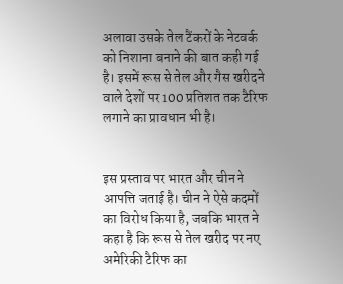अलावा उसके तेल टैंकरों के नेटवर्क को निशाना बनाने की बात कही गई है। इसमें रूस से तेल और गैस खरीदने वाले देशों पर 100 प्रतिशत तक टैरिफ लगाने का प्रावधान भी है।


इस प्रस्ताव पर भारत और चीन ने आपत्ति जताई है। चीन ने ऐसे कदमों का विरोध किया है, जबकि भारत ने कहा है कि रूस से तेल खरीद पर नए अमेरिकी टैरिफ का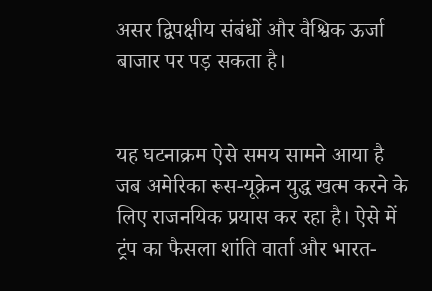असर द्विपक्षीय संबंधों और वैश्विक ऊर्जा बाजार पर पड़ सकता है।


यह घटनाक्रम ऐसे समय सामने आया है जब अमेरिका रूस-यूक्रेन युद्ध खत्म करने के लिए राजनयिक प्रयास कर रहा है। ऐसे में ट्रंप का फैसला शांति वार्ता और भारत-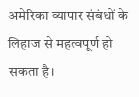अमेरिका व्यापार संबंधों के लिहाज से महत्वपूर्ण हो सकता है।